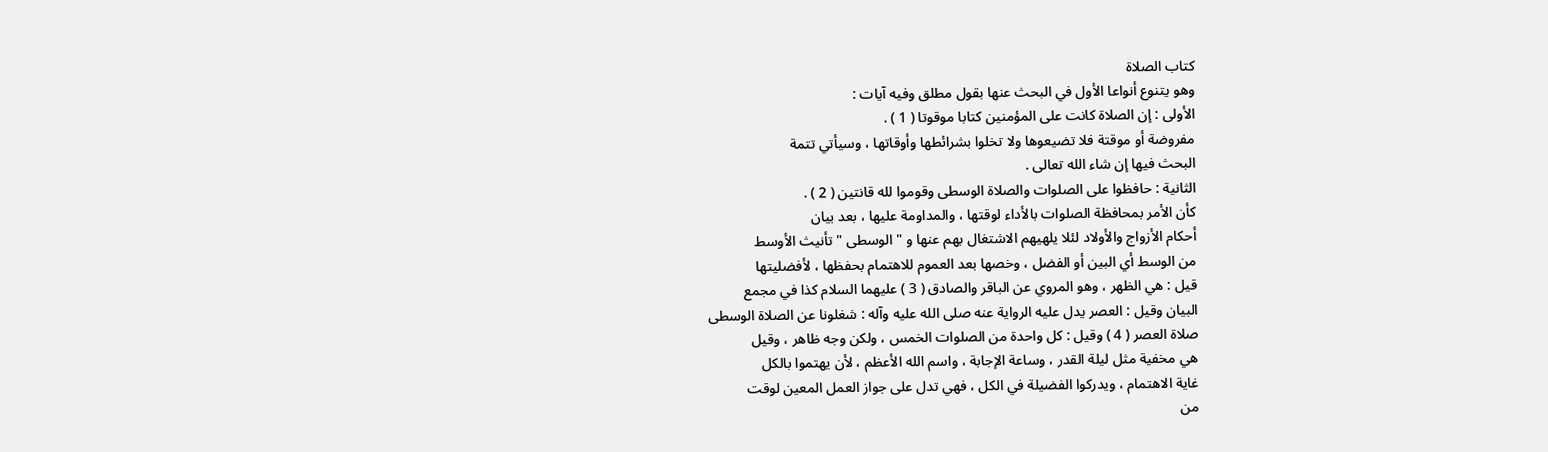كتاب الصلاة
وهو يتنوع أنواعا الأول في البحث عنها بقول مطلق وفيه آيات :
الأولى : إن الصلاة كانت على المؤمنين كتابا موقوتا ( 1 ) .
مفروضة أو موقتة فلا تضيعوها ولا تخلوا بشرائطها وأوقاتها ، وسيأتي تتمة
البحث فيها إن شاء الله تعالى .
الثانية : حافظوا على الصلوات والصلاة الوسطى وقوموا لله قانتين ( 2 ) .
كأن الأمر بمحافظة الصلوات بالأداء لوقتها ، والمداومة عليها ، بعد بيان
أحكام الأزواج والأولاد لئلا يلهيهم الاشتغال بهم عنها و " الوسطى " تأنيث الأوسط
من الوسط أي البين أو الفضل ، وخصها بعد العموم للاهتمام بحفظها ، لأفضليتها
قيل : هي الظهر ، وهو المروي عن الباقر والصادق ( 3 ) عليهما السلام كذا في مجمع
البيان وقيل : العصر يدل عليه الرواية عنه صلى الله عليه وآله : شغلونا عن الصلاة الوسطى
صلاة العصر ( 4 ) وقيل : كل واحدة من الصلوات الخمس ، ولكن وجه ظاهر ، وقيل
هي مخفية مثل ليلة القدر ، وساعة الإجابة ، واسم الله الأعظم ، لأن يهتموا بالكل
غاية الاهتمام ، ويدركوا الفضيلة في الكل ، فهي تدل على جواز العمل المعين لوقت
من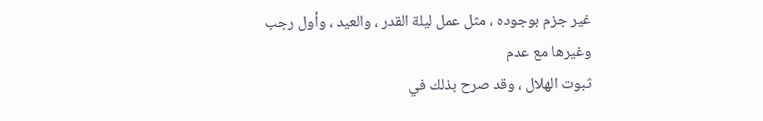غير جزم بوجوده ، مثل عمل ليلة القدر ، والعيد ، وأول رجب وغيرها مع عدم
ثبوت الهلال ، وقد صرح بذلك في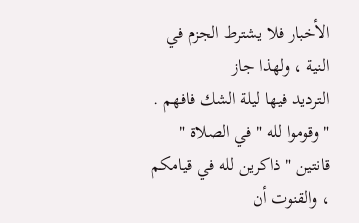الأخبار فلا يشترط الجزم في النية ، ولهذا جاز
الترديد فيها ليلة الشك فافهم .
" وقوموا لله " في الصلاة " قانتين " ذاكرين لله في قيامكم ، والقنوت أن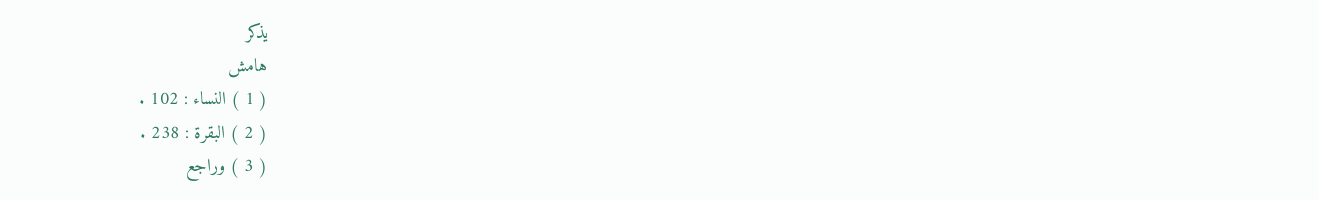يذكر
هامش
( 1 ) النساء : 102 .
( 2 ) البقرة : 238 .
( 3 ) وراجع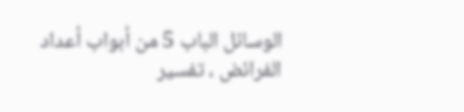الوسائل الباب 5 من أبواب أعداد الفرائض ، تفسير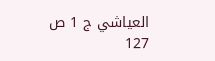العياشي ج 1 ص 127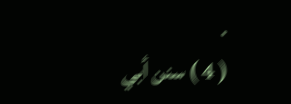.
( 4 ) سنن أبي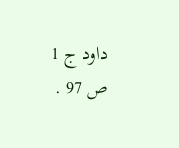داود ج 1 ص 97 .